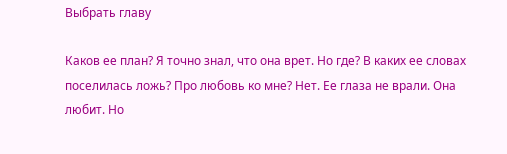Выбрать главу

Каков ее план? Я точно знал, что она врет. Но где? В каких ее словах поселилась ложь? Про любовь ко мне? Нет. Ее глаза не врали. Она любит. Но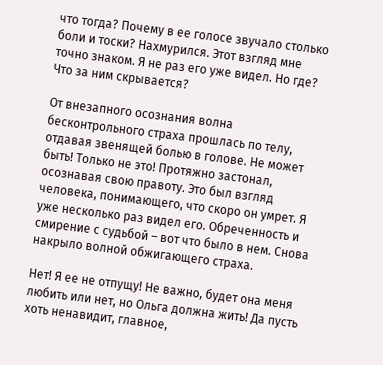что тогда? Почему в ее голосе звучало столько боли и тоски? Нахмурился. Этот взгляд мне точно знаком. Я не раз его уже видел. Но где? Что за ним скрывается?

От внезапного осознания волна бесконтрольного страха прошлась по телу, отдавая звенящей болью в голове. Не может быть! Только не это! Протяжно застонал, осознавая свою правоту. Это был взгляд человека, понимающего, что скоро он умрет. Я уже несколько раз видел его. Обреченность и смирение с судьбой – вот что было в нем. Снова накрыло волной обжигающего страха.

Нет! Я ее не отпущу! Не важно, будет она меня любить или нет, но Ольга должна жить! Да пусть хоть ненавидит, главное,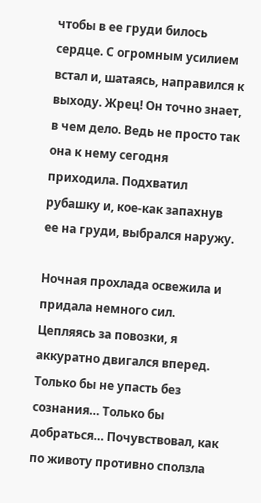чтобы в ее груди билось сердце. С огромным усилием встал и, шатаясь, направился к выходу. Жрец! Он точно знает, в чем дело. Ведь не просто так она к нему сегодня приходила. Подхватил рубашку и, кое-как запахнув ее на груди, выбрался наружу.

Ночная прохлада освежила и придала немного сил. Цепляясь за повозки, я аккуратно двигался вперед. Только бы не упасть без сознания… Только бы добраться… Почувствовал, как по животу противно сползла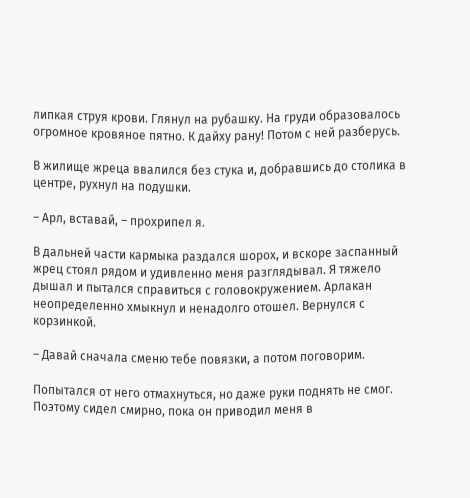липкая струя крови. Глянул на рубашку. На груди образовалось огромное кровяное пятно. К дайху рану! Потом с ней разберусь.

В жилище жреца ввалился без стука и, добравшись до столика в центре, рухнул на подушки.

– Арл, вставай, – прохрипел я.

В дальней части кармыка раздался шорох, и вскоре заспанный жрец стоял рядом и удивленно меня разглядывал. Я тяжело дышал и пытался справиться с головокружением. Арлакан неопределенно хмыкнул и ненадолго отошел. Вернулся с корзинкой.

– Давай сначала сменю тебе повязки, а потом поговорим.

Попытался от него отмахнуться, но даже руки поднять не смог. Поэтому сидел смирно, пока он приводил меня в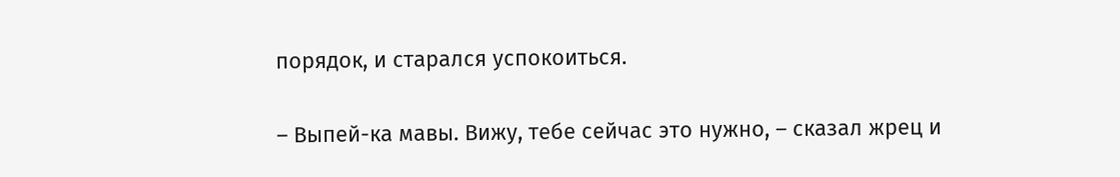порядок, и старался успокоиться.

– Выпей-ка мавы. Вижу, тебе сейчас это нужно, – сказал жрец и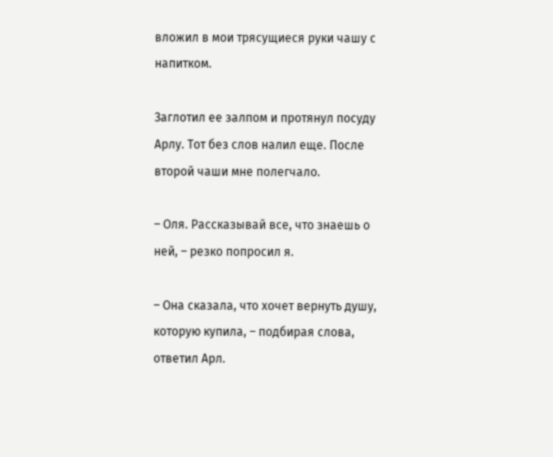вложил в мои трясущиеся руки чашу с напитком.

Заглотил ее залпом и протянул посуду Арлу. Тот без слов налил еще. После второй чаши мне полегчало.

– Оля. Рассказывай все, что знаешь о ней, – резко попросил я.

– Она сказала, что хочет вернуть душу, которую купила, – подбирая слова, ответил Арл.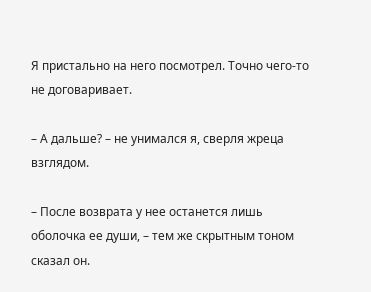Я пристально на него посмотрел. Точно чего-то не договаривает.

– А дальше? – не унимался я, сверля жреца взглядом.

– После возврата у нее останется лишь оболочка ее души, – тем же скрытным тоном сказал он.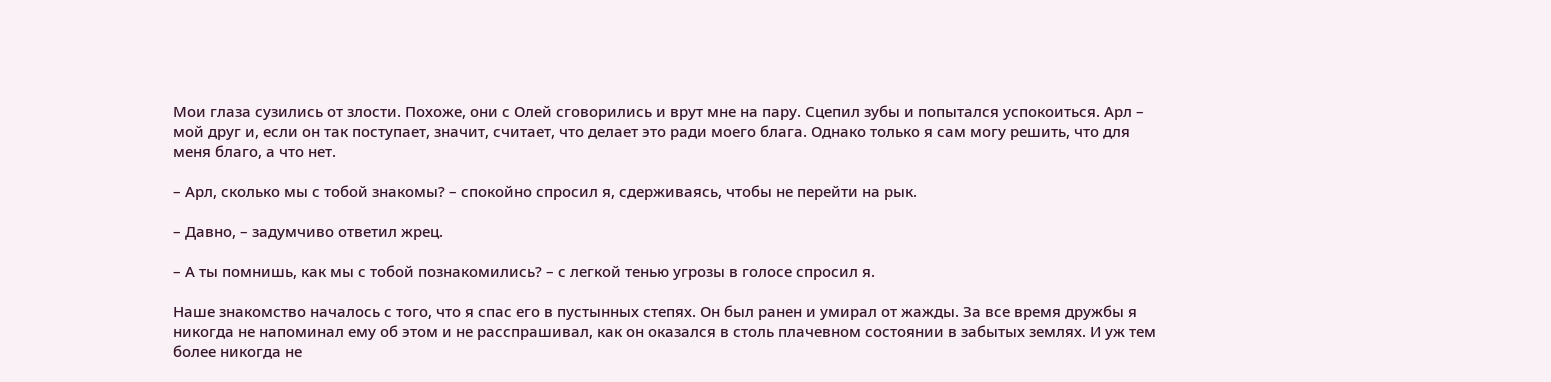Мои глаза сузились от злости. Похоже, они с Олей сговорились и врут мне на пару. Сцепил зубы и попытался успокоиться. Арл – мой друг и, если он так поступает, значит, считает, что делает это ради моего блага. Однако только я сам могу решить, что для меня благо, а что нет.

– Арл, сколько мы с тобой знакомы? – спокойно спросил я, сдерживаясь, чтобы не перейти на рык.

– Давно, – задумчиво ответил жрец.

– А ты помнишь, как мы с тобой познакомились? – с легкой тенью угрозы в голосе спросил я.

Наше знакомство началось с того, что я спас его в пустынных степях. Он был ранен и умирал от жажды. За все время дружбы я никогда не напоминал ему об этом и не расспрашивал, как он оказался в столь плачевном состоянии в забытых землях. И уж тем более никогда не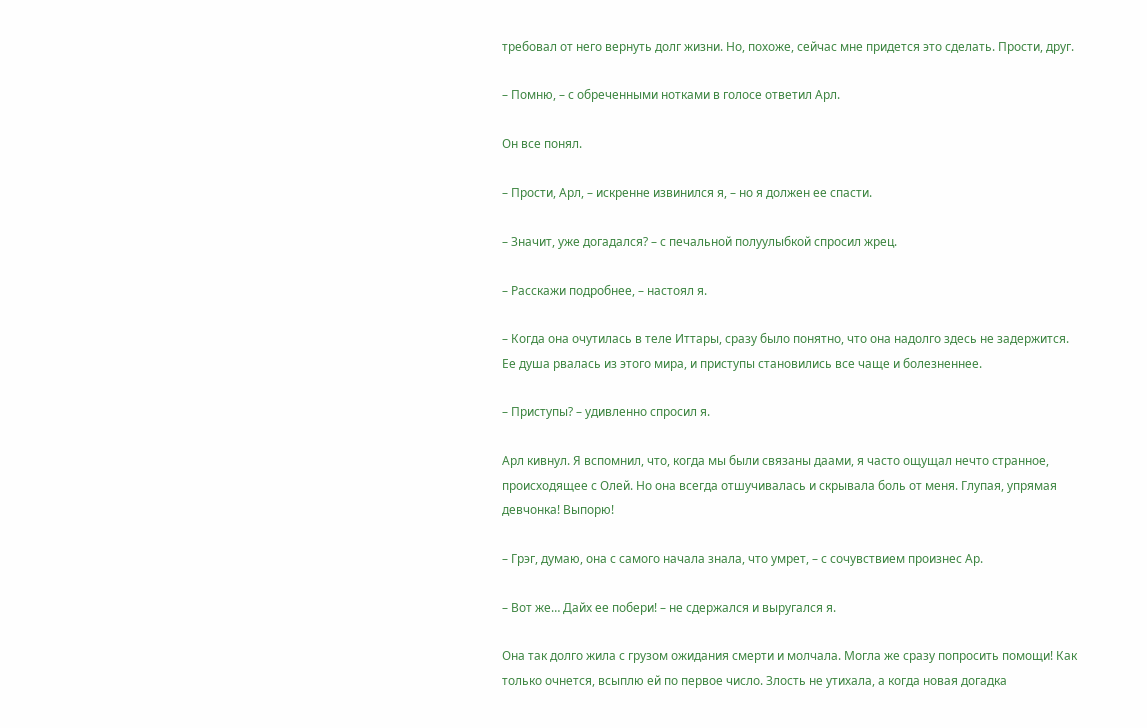требовал от него вернуть долг жизни. Но, похоже, сейчас мне придется это сделать. Прости, друг.

– Помню, – с обреченными нотками в голосе ответил Арл.

Он все понял.

– Прости, Арл, – искренне извинился я, – но я должен ее спасти.

– Значит, уже догадался? – с печальной полуулыбкой спросил жрец.

– Расскажи подробнее, – настоял я.

– Когда она очутилась в теле Иттары, сразу было понятно, что она надолго здесь не задержится. Ее душа рвалась из этого мира, и приступы становились все чаще и болезненнее.

– Приступы? – удивленно спросил я.

Арл кивнул. Я вспомнил, что, когда мы были связаны даами, я часто ощущал нечто странное, происходящее с Олей. Но она всегда отшучивалась и скрывала боль от меня. Глупая, упрямая девчонка! Выпорю!

– Грэг, думаю, она с самого начала знала, что умрет, – с сочувствием произнес Ар.

– Вот же… Дайх ее побери! – не сдержался и выругался я.

Она так долго жила с грузом ожидания смерти и молчала. Могла же сразу попросить помощи! Как только очнется, всыплю ей по первое число. Злость не утихала, а когда новая догадка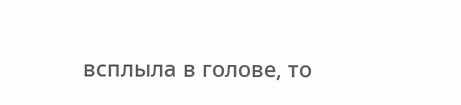всплыла в голове, то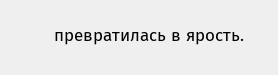превратилась в ярость.